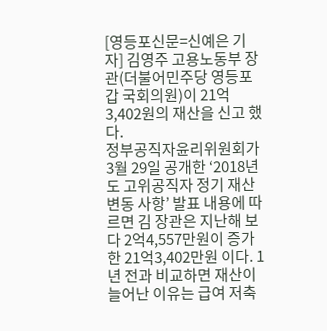[영등포신문=신예은 기자] 김영주 고용노동부 장관(더불어민주당 영등포갑 국회의원)이 21억3,402원의 재산을 신고 했다.
정부공직자윤리위원회가 3월 29일 공개한 ‘2018년도 고위공직자 정기 재산변동 사항’ 발표 내용에 따르면 김 장관은 지난해 보다 2억4,557만원이 증가한 21억3,402만원 이다. 1년 전과 비교하면 재산이 늘어난 이유는 급여 저축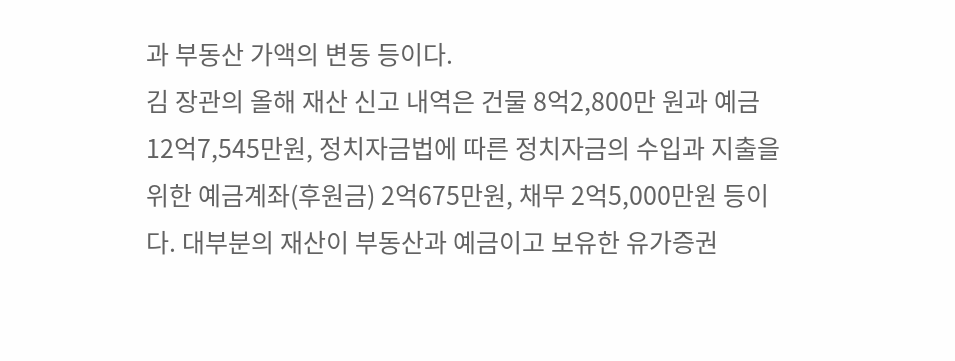과 부동산 가액의 변동 등이다.
김 장관의 올해 재산 신고 내역은 건물 8억2,800만 원과 예금 12억7,545만원, 정치자금법에 따른 정치자금의 수입과 지출을 위한 예금계좌(후원금) 2억675만원, 채무 2억5,000만원 등이다. 대부분의 재산이 부동산과 예금이고 보유한 유가증권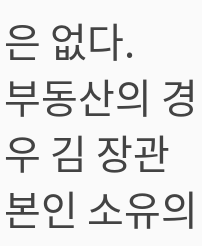은 없다.
부동산의 경우 김 장관 본인 소유의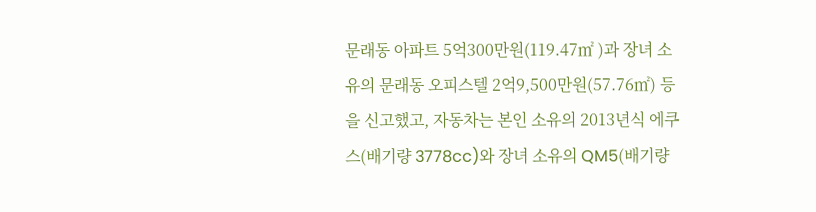문래동 아파트 5억300만원(119.47㎡ )과 장녀 소유의 문래동 오피스텔 2억9,500만원(57.76㎡) 등을 신고했고, 자동차는 본인 소유의 2013년식 에쿠스(배기량 3778cc)와 장녀 소유의 QM5(배기량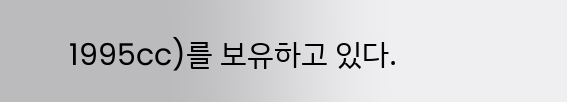1995cc)를 보유하고 있다.